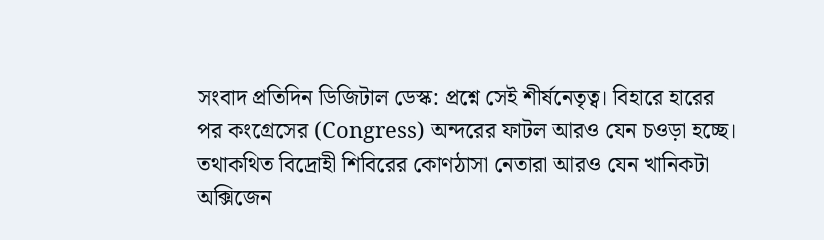সংবাদ প্রতিদিন ডিজিটাল ডেস্ক: প্রশ্নে সেই শীর্ষনেতৃত্ব। বিহারে হারের পর কংগ্রেসের (Congress) অন্দরের ফাটল আরও যেন চওড়া হচ্ছে। তথাকথিত বিদ্রোহী শিবিরের কোণঠাসা নেতারা আরও যেন খানিকটা অক্সিজেন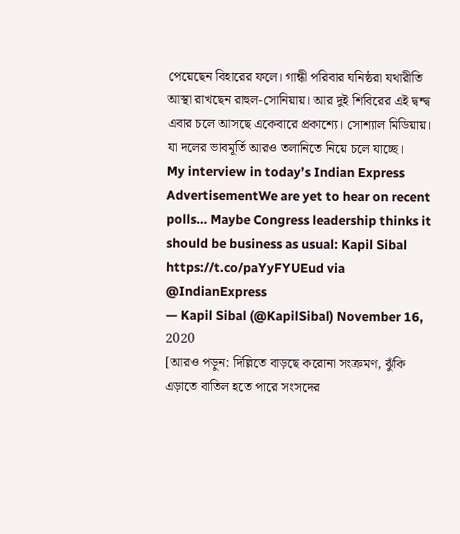পেয়েছেন বিহারের ফলে। গান্ধী পরিবার ঘনিষ্ঠরা যথারীতি আস্থা রাখছেন রাহুল-সোনিয়ায়। আর দুই শিবিরের এই দ্বন্দ্ব এবার চলে আসছে একেবারে প্রকাশ্যে। সোশ্যাল মিডিয়ায়। যা দলের ভাবমূর্তি আরও তলানিতে নিয়ে চলে যাচ্ছে।
My interview in today’s Indian Express
AdvertisementWe are yet to hear on recent polls… Maybe Congress leadership thinks it should be business as usual: Kapil Sibal https://t.co/paYyFYUEud via @IndianExpress
— Kapil Sibal (@KapilSibal) November 16, 2020
[আরও পড়ুন: দিল্লিতে বাড়ছে করোনা সংক্রমণ, ঝুঁকি এড়াতে বাতিল হতে পারে সংসদের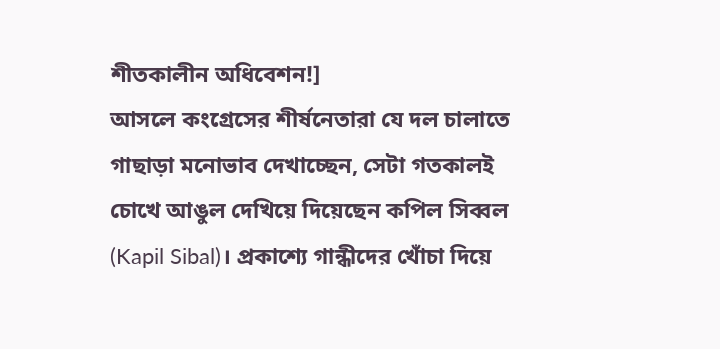শীতকালীন অধিবেশন!]
আসলে কংগ্রেসের শীর্ষনেতারা যে দল চালাতে গাছাড়া মনোভাব দেখাচ্ছেন, সেটা গতকালই চোখে আঙুল দেখিয়ে দিয়েছেন কপিল সিব্বল (Kapil Sibal)। প্রকাশ্যে গান্ধীদের খোঁচা দিয়ে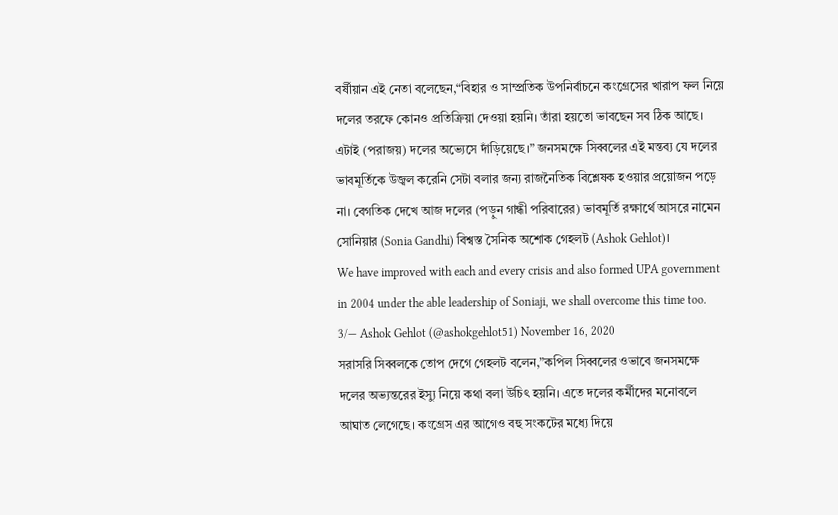বর্ষীয়ান এই নেতা বলেছেন,“বিহার ও সাম্প্রতিক উপনির্বাচনে কংগ্রেসের খারাপ ফল নিয়ে দলের তরফে কোনও প্রতিক্রিয়া দেওয়া হয়নি। তাঁরা হয়তো ভাবছেন সব ঠিক আছে। এটাই (পরাজয়) দলের অভ্যেসে দাঁড়িয়েছে।” জনসমক্ষে সিব্বলের এই মন্তব্য যে দলের ভাবমূর্তিকে উজ্বল করেনি সেটা বলার জন্য রাজনৈতিক বিশ্লেষক হওয়ার প্রয়োজন পড়ে না। বেগতিক দেখে আজ দলের (পড়ুন গান্ধী পরিবারের) ভাবমূর্তি রক্ষার্থে আসরে নামেন সোনিয়ার (Sonia Gandhi) বিশ্বস্ত সৈনিক অশোক গেহলট (Ashok Gehlot)।
We have improved with each and every crisis and also formed UPA government in 2004 under the able leadership of Soniaji, we shall overcome this time too.
3/— Ashok Gehlot (@ashokgehlot51) November 16, 2020
সরাসরি সিব্বলকে তোপ দেগে গেহলট বলেন,”কপিল সিব্বলের ওভাবে জনসমক্ষে দলের অভ্যন্তরের ইস্যু নিয়ে কথা বলা উচিৎ হয়নি। এতে দলের কর্মীদের মনোবলে আঘাত লেগেছে। কংগ্রেস এর আগেও বহু সংকটের মধ্যে দিয়ে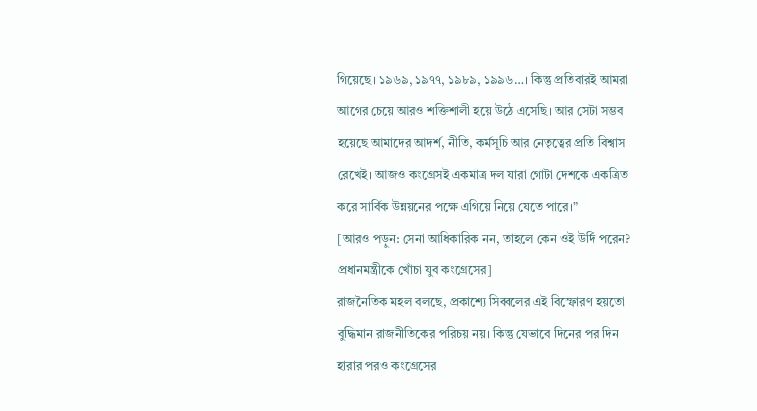গিয়েছে। ১৯৬৯, ১৯৭৭, ১৯৮৯, ১৯৯৬…। কিন্তু প্রতিবারই আমরা আগের চেয়ে আরও শক্তিশালী হয়ে উঠে এসেছি। আর সেটা সম্ভব হয়েছে আমাদের আদর্শ, নীতি, কর্মসূচি আর নেতৃত্বের প্রতি বিশ্বাস রেখেই। আজও কংগ্রেসই একমাত্র দল যারা গোটা দেশকে একত্রিত করে সার্বিক উন্নয়নের পক্ষে এগিয়ে নিয়ে যেতে পারে।”
[আরও পড়ুন: সেনা আধিকারিক নন, তাহলে কেন ওই উর্দি পরেন? প্রধানমন্ত্রীকে খোঁচা যুব কংগ্রেসের]
রাজনৈতিক মহল বলছে, প্রকাশ্যে সিব্বলের এই বিস্ফোরণ হয়তো বুদ্ধিমান রাজনীতিকের পরিচয় নয়। কিন্তু যেভাবে দিনের পর দিন হারার পরও কংগ্রেসের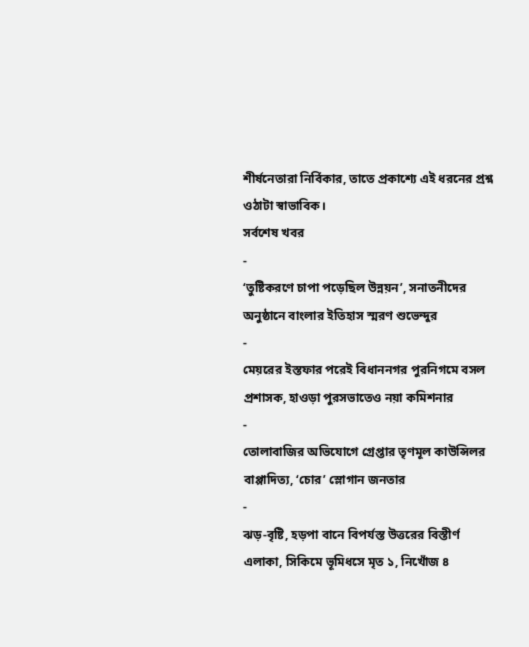শীর্ষনেতারা নির্বিকার, তাতে প্রকাশ্যে এই ধরনের প্রশ্ন ওঠাটা স্বাভাবিক।
সর্বশেষ খবর
-
‘তুষ্টিকরণে চাপা পড়েছিল উন্নয়ন’, সনাতনীদের অনুষ্ঠানে বাংলার ইতিহাস স্মরণ শুভেন্দুর
-
মেয়রের ইস্তফার পরেই বিধাননগর পুরনিগমে বসল প্রশাসক, হাওড়া পুরসভাতেও নয়া কমিশনার
-
তোলাবাজির অভিযোগে গ্রেপ্তার তৃণমূল কাউন্সিলর বাপ্পাদিত্য, ‘চোর’ স্লোগান জনতার
-
ঝড়-বৃষ্টি, হড়পা বানে বিপর্যস্ত উত্তরের বিস্তীর্ণ এলাকা, সিকিমে ভূমিধসে মৃত ১, নিখোঁজ ৪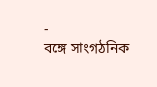-
বঙ্গে সাংগঠনিক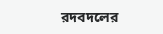রদবদলের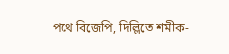পথে বিজেপি, দিল্লিতে শমীক-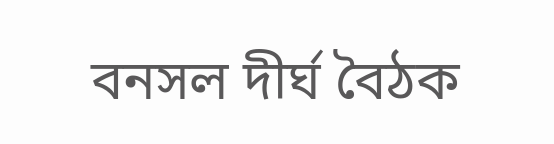বনসল দীর্ঘ বৈঠক